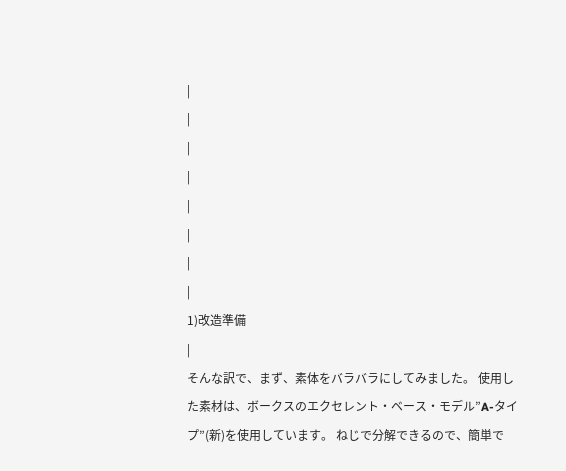|
|
|
|
|
|
|
|
1)改造準備
|
そんな訳で、まず、素体をバラバラにしてみました。 使用した素材は、ボークスのエクセレント・ベース・モデル”A-タイプ”(新)を使用しています。 ねじで分解できるので、簡単で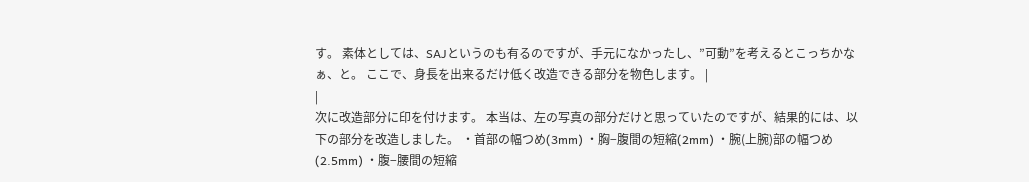す。 素体としては、SAJというのも有るのですが、手元になかったし、”可動”を考えるとこっちかなぁ、と。 ここで、身長を出来るだけ低く改造できる部分を物色します。 |
|
次に改造部分に印を付けます。 本当は、左の写真の部分だけと思っていたのですが、結果的には、以下の部分を改造しました。 ・首部の幅つめ(3mm) ・胸−腹間の短縮(2mm) ・腕(上腕)部の幅つめ(2.5mm) ・腹−腰間の短縮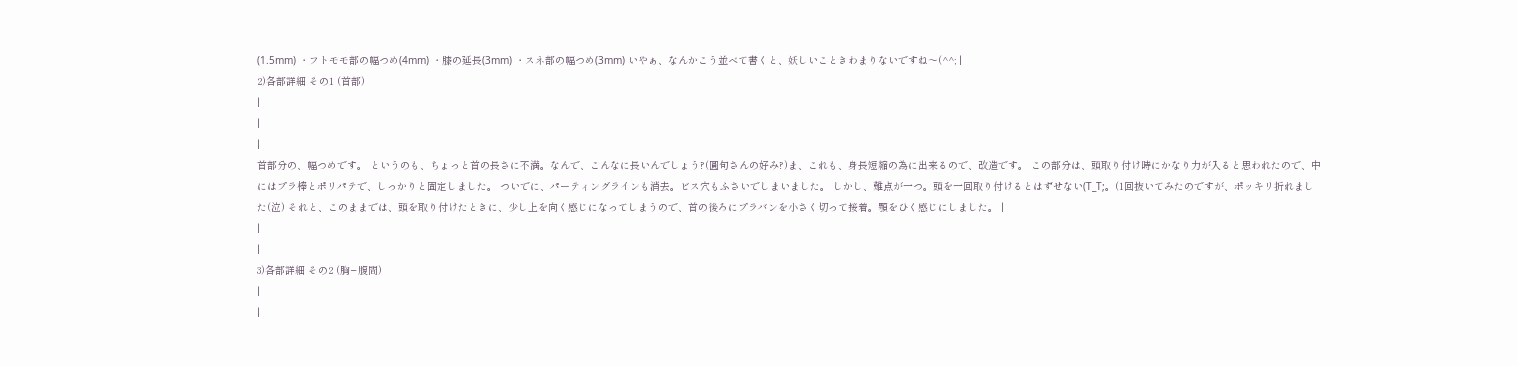(1.5mm) ・フトモモ部の幅つめ(4mm) ・膝の延長(3mm) ・スネ部の幅つめ(3mm) いやぁ、なんかこう並べて書くと、妖しいこときわまりないですね〜(^^; |
2)各部詳細 その1 (首部)
|
|
|
首部分の、幅つめです。 というのも、ちょっと首の長さに不満。なんで、こんなに長いんでしょう?(圓句さんの好み?)ま、これも、身長短縮の為に出来るので、改造です。 この部分は、頭取り付け時にかなり力が入ると思われたので、中にはプラ棒とポリパテで、しっかりと固定しました。 ついでに、パーティングラインも消去。ビス穴もふさいでしまいました。 しかし、難点が一つ。頭を一回取り付けるとはずせない(T_T;。(1回抜いてみたのですが、ポッキリ折れました(泣) それと、このままでは、頭を取り付けたときに、少し上を向く感じになってしまうので、首の後ろにプラバンを小さく切って接着。顎をひく感じにしました。 |
|
|
3)各部詳細 その2 (胸−腹間)
|
|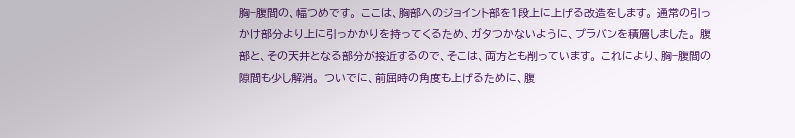胸−腹間の、幅つめです。 ここは、胸部へのジョイント部を1段上に上げる改造をします。 通常の引っかけ部分より上に引っかかりを持ってくるため、ガタつかないように、プラバンを積層しました。 腹部と、その天井となる部分が接近するので、そこは、両方とも削っています。 これにより、胸−腹間の隙間も少し解消。 ついでに、前屈時の角度も上げるために、腹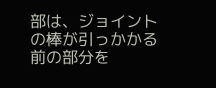部は、ジョイントの棒が引っかかる前の部分を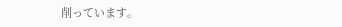削っています。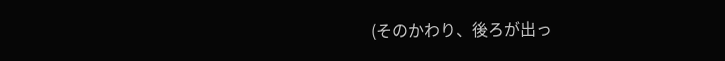(そのかわり、後ろが出っ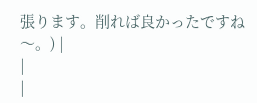張ります。削れば良かったですね〜。) |
|
|